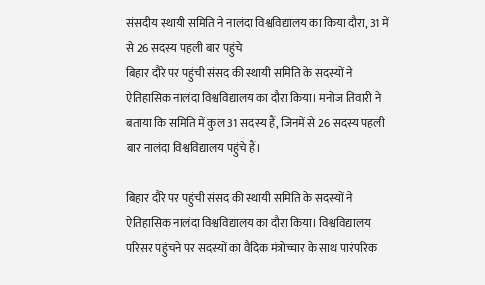संसदीय स्थायी समिति ने नालंदा विश्वविद्यालय का किया दौरा, 31 में से 26 सदस्य पहली बार पहुंचे
बिहार दौरे पर पहुंची संसद की स्थायी समिति के सदस्यों ने ऐतिहासिक नालंदा विश्वविद्यालय का दौरा किया। मनोज तिवारी ने बताया कि समिति में कुल 31 सदस्य हैं, जिनमें से 26 सदस्य पहली बार नालंदा विश्वविद्यालय पहुंचे हैं।

बिहार दौरे पर पहुंची संसद की स्थायी समिति के सदस्यों ने ऐतिहासिक नालंदा विश्वविद्यालय का दौरा किया। विश्वविद्यालय परिसर पहुंचने पर सदस्यों का वैदिक मंत्रोच्चार के साथ पारंपरिक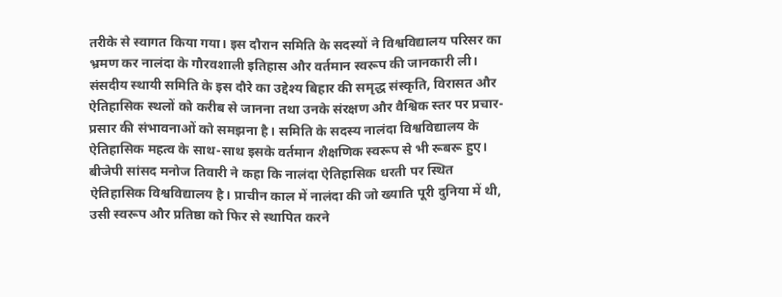तरीके से स्वागत किया गया। इस दौरान समिति के सदस्यों ने विश्वविद्यालय परिसर का भ्रमण कर नालंदा के गौरवशाली इतिहास और वर्तमान स्वरूप की जानकारी ली।
संसदीय स्थायी समिति के इस दौरे का उद्देश्य बिहार की समृद्ध संस्कृति, विरासत और ऐतिहासिक स्थलों को करीब से जानना तथा उनके संरक्षण और वैश्विक स्तर पर प्रचार-प्रसार की संभावनाओं को समझना है। समिति के सदस्य नालंदा विश्वविद्यालय के ऐतिहासिक महत्व के साथ-साथ इसके वर्तमान शैक्षणिक स्वरूप से भी रूबरू हुए।
बीजेपी सांसद मनोज तिवारी ने कहा कि नालंदा ऐतिहासिक धरती पर स्थित ऐतिहासिक विश्वविद्यालय है। प्राचीन काल में नालंदा की जो ख्याति पूरी दुनिया में थी, उसी स्वरूप और प्रतिष्ठा को फिर से स्थापित करने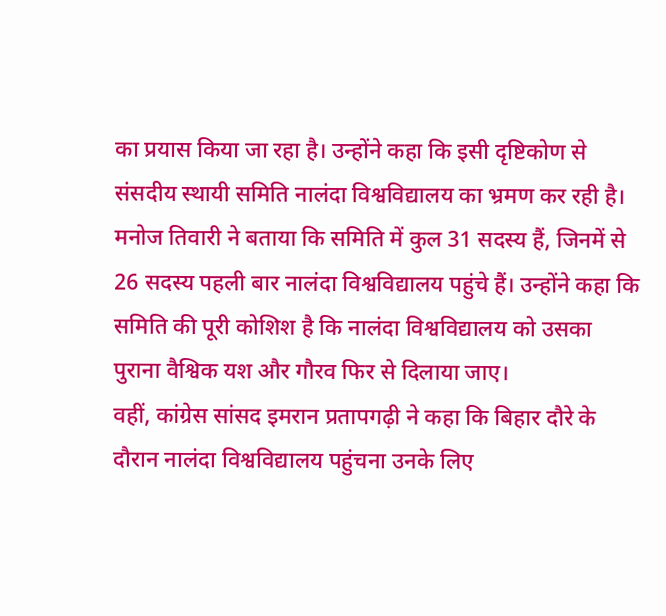का प्रयास किया जा रहा है। उन्होंने कहा कि इसी दृष्टिकोण से संसदीय स्थायी समिति नालंदा विश्वविद्यालय का भ्रमण कर रही है।
मनोज तिवारी ने बताया कि समिति में कुल 31 सदस्य हैं, जिनमें से 26 सदस्य पहली बार नालंदा विश्वविद्यालय पहुंचे हैं। उन्होंने कहा कि समिति की पूरी कोशिश है कि नालंदा विश्वविद्यालय को उसका पुराना वैश्विक यश और गौरव फिर से दिलाया जाए।
वहीं, कांग्रेस सांसद इमरान प्रतापगढ़ी ने कहा कि बिहार दौरे के दौरान नालंदा विश्वविद्यालय पहुंचना उनके लिए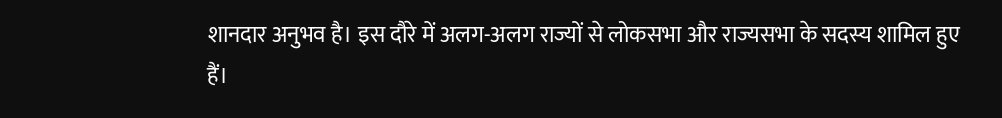शानदार अनुभव है। इस दौरे में अलग-अलग राज्यों से लोकसभा और राज्यसभा के सदस्य शामिल हुए हैं।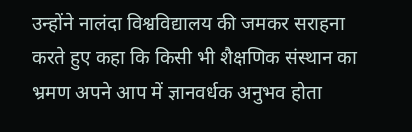उन्होंने नालंदा विश्वविद्यालय की जमकर सराहना करते हुए कहा कि किसी भी शैक्षणिक संस्थान का भ्रमण अपने आप में ज्ञानवर्धक अनुभव होता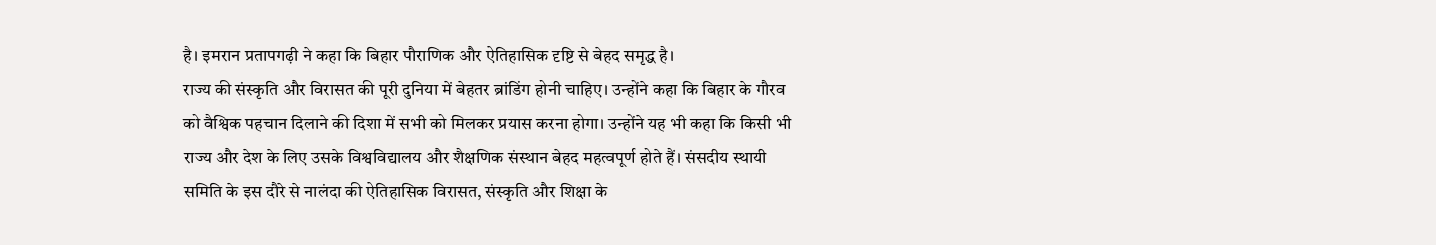है। इमरान प्रतापगढ़ी ने कहा कि बिहार पौराणिक और ऐतिहासिक दृष्टि से बेहद समृद्ध है।
राज्य की संस्कृति और विरासत की पूरी दुनिया में बेहतर ब्रांडिंग होनी चाहिए। उन्होंने कहा कि बिहार के गौरव को वैश्विक पहचान दिलाने की दिशा में सभी को मिलकर प्रयास करना होगा। उन्होंने यह भी कहा कि किसी भी राज्य और देश के लिए उसके विश्वविद्यालय और शैक्षणिक संस्थान बेहद महत्वपूर्ण होते हैं। संसदीय स्थायी समिति के इस दौरे से नालंदा की ऐतिहासिक विरासत, संस्कृति और शिक्षा के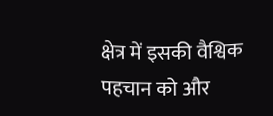क्षेत्र में इसकी वैश्विक पहचान को और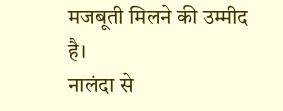मजबूती मिलने की उम्मीद है।
नालंदा से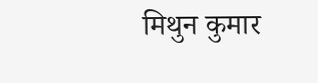मिथुन कुमार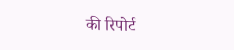की रिपोर्ट